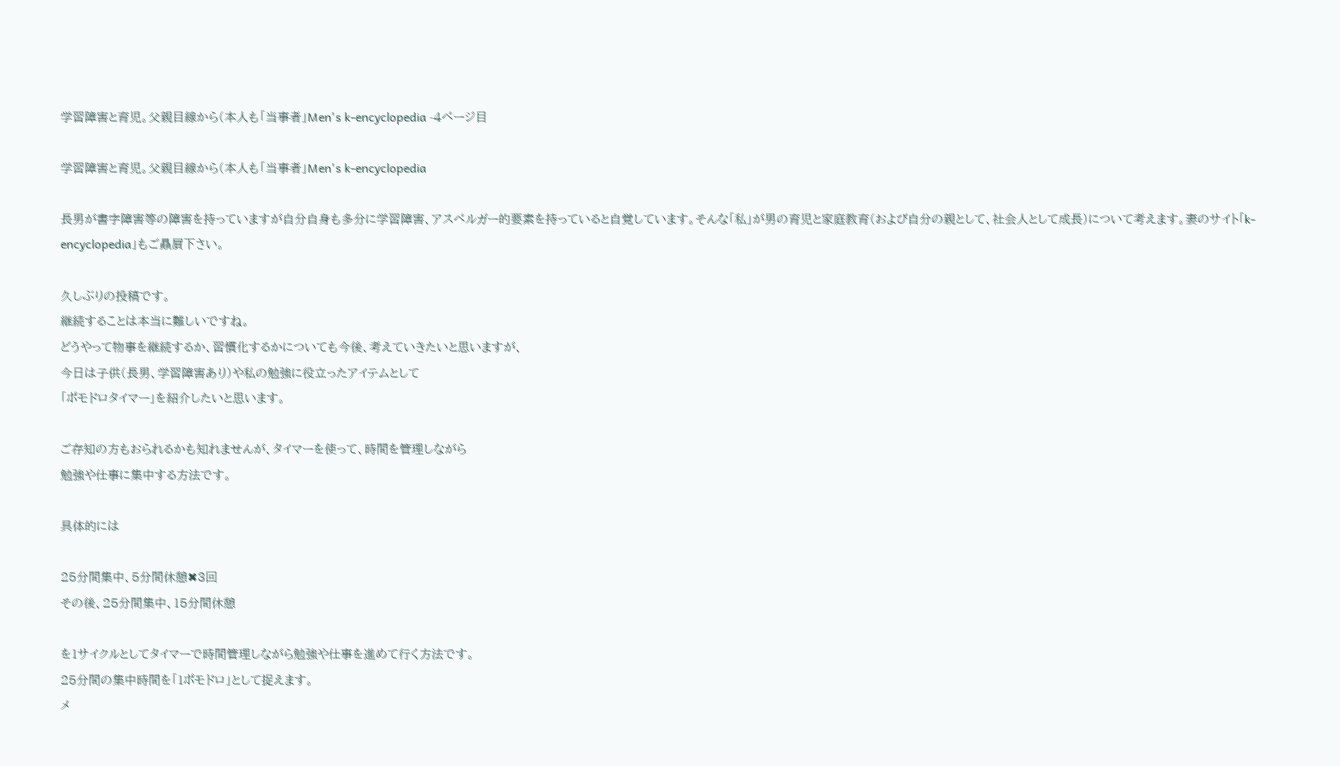学習障害と育児。父親目線から(本人も「当事者」Men's k-encyclopedia -4ページ目

学習障害と育児。父親目線から(本人も「当事者」Men's k-encyclopedia

長男が書字障害等の障害を持っていますが自分自身も多分に学習障害、アスペルガー的要素を持っていると自覚しています。そんな「私」が男の育児と家庭教育(および自分の親として、社会人として成長)について考えます。妻のサイト「k-encyclopedia」もご贔屓下さい。

久しぶりの投稿です。
継続することは本当に難しいですね。
どうやって物事を継続するか、習慣化するかについても今後、考えていきたいと思いますが、
今日は子供(長男、学習障害あり)や私の勉強に役立ったアイテムとして
「ポモドロタイマー」を紹介したいと思います。

ご存知の方もおられるかも知れませんが、タイマーを使って、時間を管理しながら
勉強や仕事に集中する方法です。

具体的には

25分間集中、5分間休憩✖3回
その後、25分間集中、15分間休憩

を1サイクルとしてタイマーで時間管理しながら勉強や仕事を進めて行く方法です。
25分間の集中時間を「1ポモドロ」として捉えます。
メ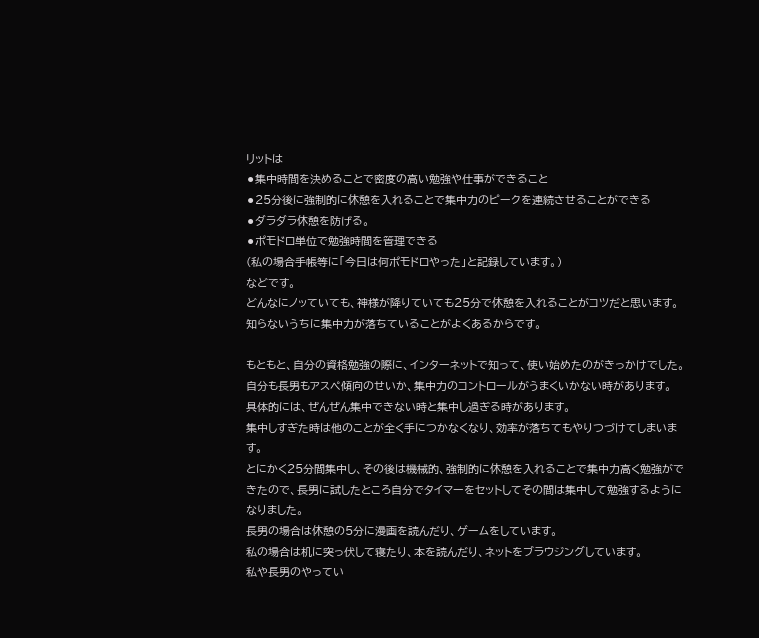リットは
⚫集中時間を決めることで密度の高い勉強や仕事ができること
⚫25分後に強制的に休憩を入れることで集中力のピークを連続させることができる
⚫ダラダラ休憩を防げる。
⚫ポモドロ単位で勉強時間を管理できる
(私の場合手帳等に「今日は何ポモドロやった」と記録しています。)
などです。
どんなにノッていても、神様が降りていても25分で休憩を入れることがコツだと思います。
知らないうちに集中力が落ちていることがよくあるからです。

もともと、自分の資格勉強の際に、インターネットで知って、使い始めたのがきっかけでした。
自分も長男もアスペ傾向のせいか、集中力のコントロールがうまくいかない時があります。
具体的には、ぜんぜん集中できない時と集中し過ぎる時があります。
集中しすぎた時は他のことが全く手につかなくなり、効率が落ちてもやりつづけてしまいます。
とにかく25分間集中し、その後は機械的、強制的に休憩を入れることで集中力高く勉強ができたので、長男に試したところ自分でタイマーをセットしてその間は集中して勉強するようになりました。
長男の場合は休憩の5分に漫画を読んだり、ゲームをしています。
私の場合は机に突っ伏して寝たり、本を読んだり、ネットをブラウジングしています。
私や長男のやってい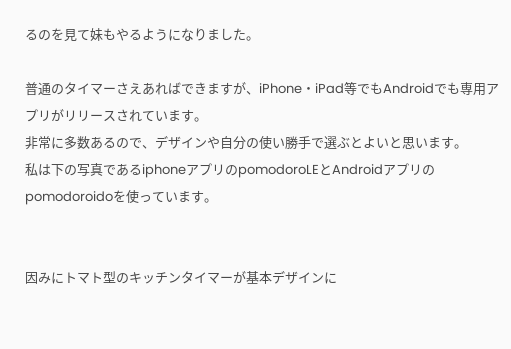るのを見て妹もやるようになりました。

普通のタイマーさえあればできますが、iPhone・iPad等でもAndroidでも専用アプリがリリースされています。
非常に多数あるので、デザインや自分の使い勝手で選ぶとよいと思います。
私は下の写真であるiphoneアプリのpomodoroLEとAndroidアプリのpomodoroidoを使っています。


因みにトマト型のキッチンタイマーが基本デザインに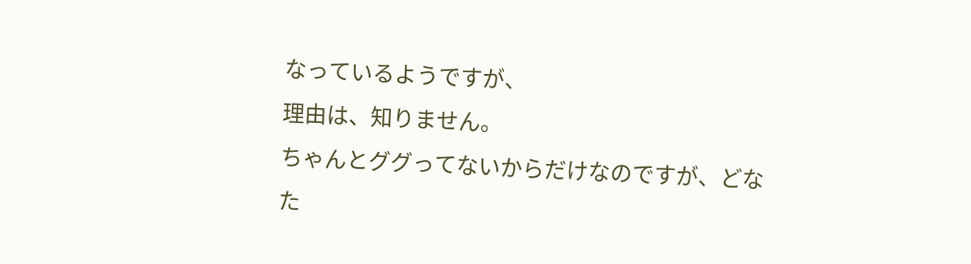なっているようですが、
理由は、知りません。
ちゃんとググってないからだけなのですが、どなた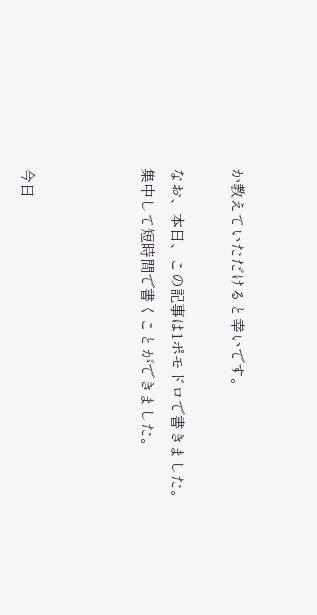か教えていただけると幸いです。

なお、本日、この記事は1ポモドロで書きました。
集中して短時間で書くことができました。



今日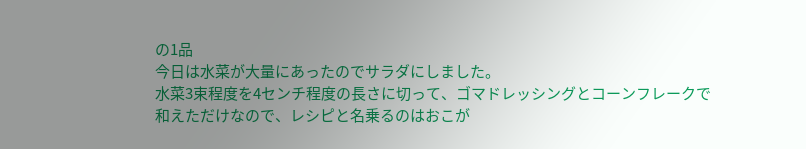の1品
今日は水菜が大量にあったのでサラダにしました。
水菜3束程度を4センチ程度の長さに切って、ゴマドレッシングとコーンフレークで
和えただけなので、レシピと名乗るのはおこが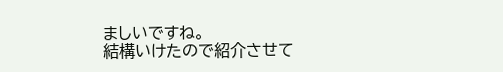ましいですね。
結構いけたので紹介させて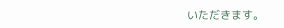いただきます。